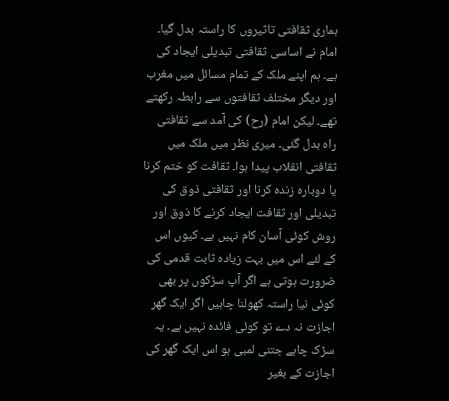ہماری ثقافتی تاثیروں کا راستہ بدل گیا۔ امام نے اساسی ثقافتی تبدیلی ایجاد کی ہے۔ ہم اپنے ملک کے تمام مسائل میں مغرب اور دیگر مختلف ثقافتوں سے رابطہ رکھتے تھے۔ لیکن امام (رح) کی آمد سے ثقافتی راہ بدل گئی۔ میری نظر میں ملک میں ثقافتی انقلاب پیدا ہوا۔ ثقافت کو ختم کرنا یا دوبارہ زندہ کرنا اور ثقافتی ذوق کی تبدیلی اور ثقافت ایجاد کرنے کا ذوق اور روش کوئی آسان کام نہیں ہے۔ کیوں اس کے لئے اس میں بہت زیادہ ثابت قدمی کی ضرورت ہوتی ہے اگر آپ سڑکوں پر بھی کوئی نیا راستہ کھولنا چاہیں اگر ایک گھر اجازت نہ دے تو کوئی فائدہ نہیں ہے۔ یہ سڑک چاہے جتنی لمبی ہو اس ایک گھر کی اجازت کے بغیر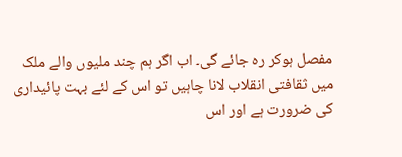مفصل ہوکر رہ جائے گی۔ اب اگر ہم چند ملیوں والے ملک میں ثقافتی انقلاب لانا چاہیں تو اس کے لئے بہت پائیداری کی ضرورت ہے اور اس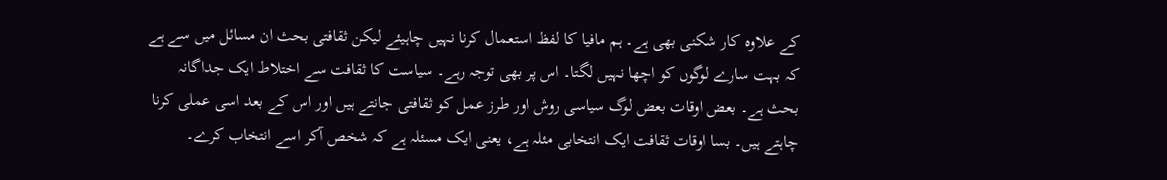کے علاوہ کار شکنی بھی ہے۔ ہم مافیا کا لفظ استعمال کرنا نہیں چاہیئے لیکن ثقافتی بحث ان مسائل میں سے ہے کہ بہت سارے لوگوں کو اچھا نہیں لگتا۔ اس پر بھی توجہ رہے۔ سیاست کا ثقافت سے اختلاط ایک جداگانہ بحث ہے۔ بعض اوقات بعض لوگ سیاسی روش اور طرز عمل کو ثقافتی جانتے ہیں اور اس کے بعد اسی عملی کرنا چاہتے ہیں۔ بسا اوقات ثقافت ایک انتخابی مئلہ ہے، یعنی ایک مسئلہ ہے کہ شخص آکر اسے انتخاب کرے۔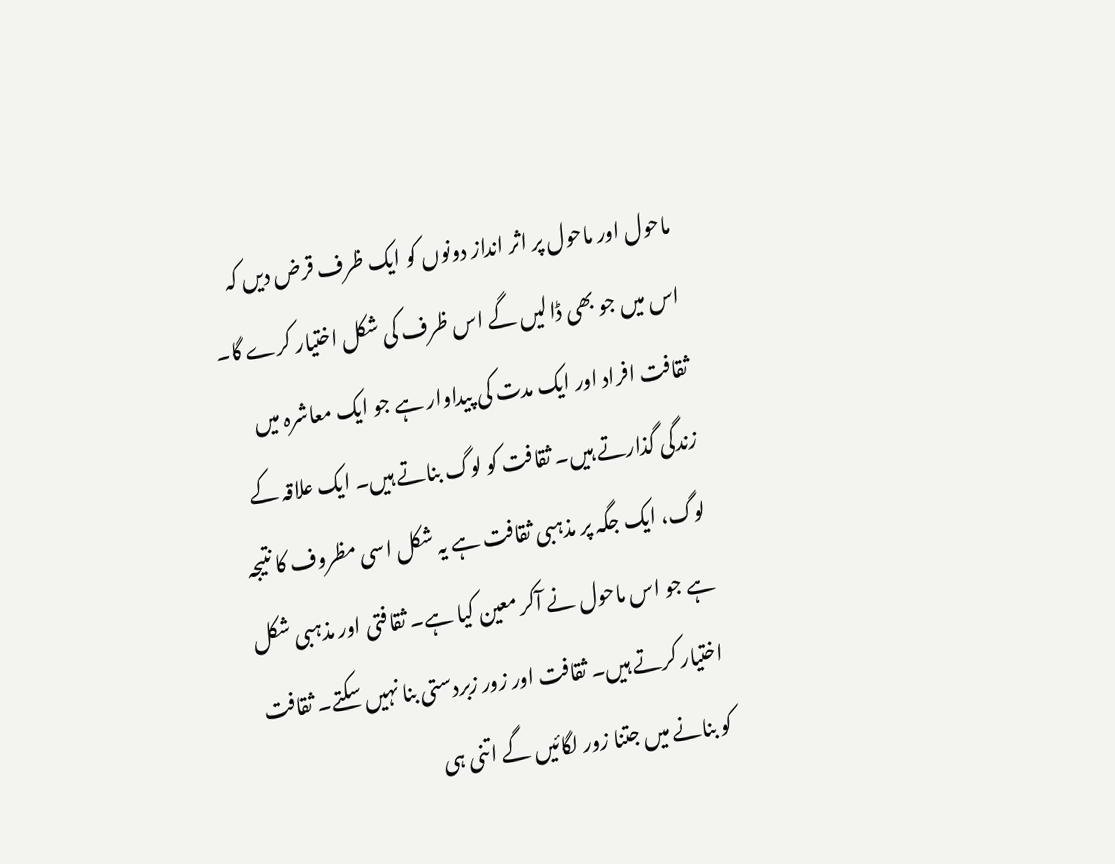ماحول اور ماحول پر اثر انداز دونوں کو ایک ظرف قرض دیں کہ اس میں جو بھی ڈالیں گے اس ظرف کی شکل اختیار کرے گا۔ ثقافت افراد اور ایک مدت کی پیداوار ہے جو ایک معاشرہ میں زندگی گذارتے ہیں۔ ثقافت کو لوگ بناتے ہیں۔ ایک علاقہ کے لوگ، ایک جگہ پر مذہبی ثقافت ہے یہ شکل اسی مظروف کا نتیجہ ہے جو اس ماحول نے آکر معین کیا ہے۔ ثقافتی اور مذہبی شکل اختیار کرتے ہیں۔ ثقافت اور زور زبردستی بنا نہیں سکتے۔ ثقافت کو بنانے میں جتنا زور لگائیں گے اتنی ہی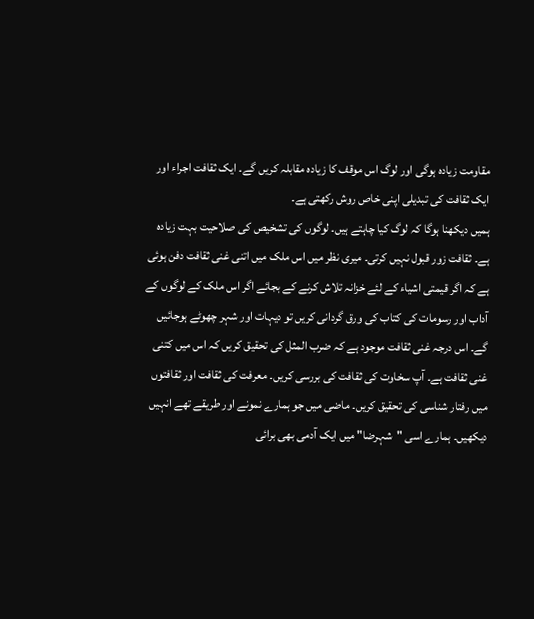مقاومت زیادہ ہوگی اور لوگ اس موقف کا زیادہ مقابلہ کریں گے۔ ایک ثقافت اجراء اور ایک ثقافت کی تبدیلی اپنی خاص روش رکھتی ہے۔
ہمیں دیکھنا ہوگا کہ لوگ کیا چاہتے ہیں۔ لوگوں کی تشخیص کی صلاحیت بہت زیادہ ہے۔ ثقافت زور قبول نہیں کرتی۔ میری نظر میں اس ملک میں اتنی غنی ثقافت دفن ہوئی ہے کہ اگر قیمتی اشیاء کے لئے خزانہ تلاش کرنے کے بجائے اگر اس ملک کے لوگوں کے آداب اور رسومات کی کتاب کی ورق گردانی کریں تو دیہات اور شہر چھوٹے ہوجائیں گے۔ اس درجہ غنی ثقافت موجود ہے کہ ضرب المثل کی تحقیق کریں کہ اس میں کتنی غنی ثقافت ہے۔ آپ سخاوت کی ثقافت کی بررسی کریں۔ معرفت کی ثقافت اور ثقافتوں میں رفتار شناسی کی تحقیق کریں۔ ماضی میں جو ہمارے نمونے اور طریقے تھے انہیں دیکھیں۔ ہمارے اسی "شہرضا" میں ایک آدمی بھی برائی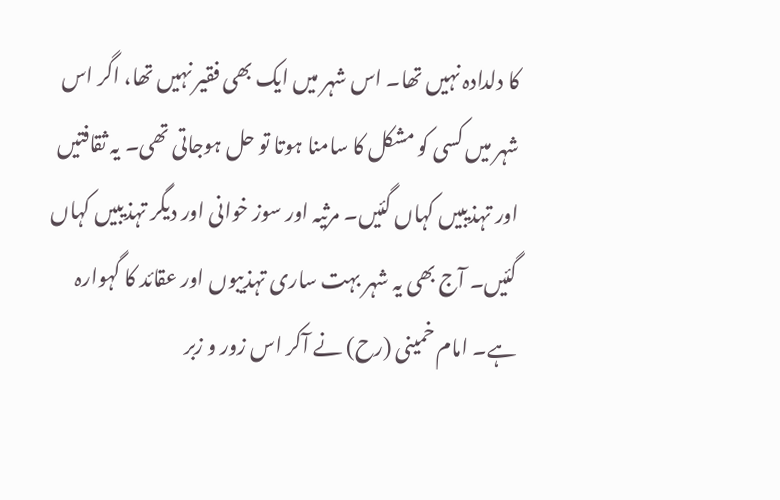کا دلدادہ نہیں تھا۔ اس شہر میں ایک بھی فقیر نہیں تھا، اگر اس شہر میں کسی کو مشکل کا سامنا ہوتا تو حل ہوجاتی تھی۔ یہ ثقافتیں اور تہذیبیں کہاں گئیں۔ مرثیہ اور سوز خوانی اور دیگر تہذیبیں کہاں گئیں۔ آج بھی یہ شہر بہت ساری تہذیبوں اور عقائد کا گہوارہ ہے۔ امام خمینی (رح) نے آکر اس زور و زبر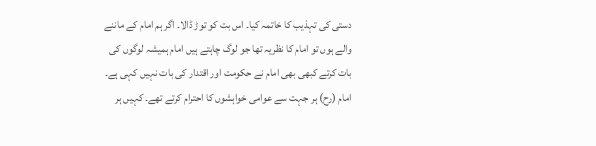دستی کی تہذیب کا خاتمہ کیا۔ اس بت کو توڑ ڈالا۔ اگر ہم امام کے ماننے والے ہوں تو امام کا نظریہ تھا جو لوگ چاہتے ہیں امام ہمیشہ لوگوں کی بات کرتے کبھی بھی امام نے حکومت اور اقتدار کی بات نہیں کہی ہے۔ امام (رح) ہر جہت سے عوامی خواہشوں کا احترام کرتے تھے۔ کہیں ہر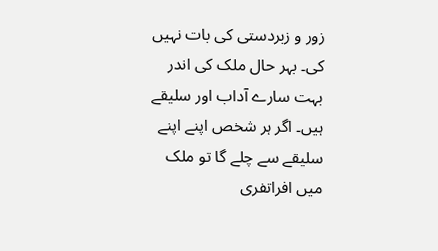زور و زبردستی کی بات نہیں کی۔ بہر حال ملک کی اندر بہت سارے آداب اور سلیقے ہیں۔ اگر ہر شخص اپنے اپنے سلیقے سے چلے گا تو ملک میں افراتفری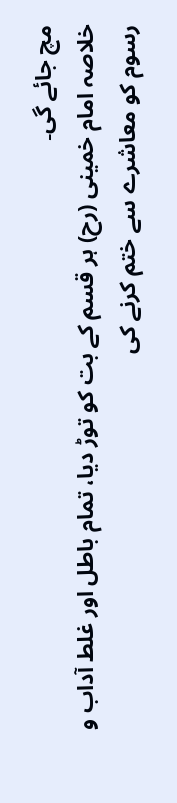مچ جائے گی۔
خلاصہ امام خمینی (رح) ہر قسم کے بت کو توڑ دیا، تمام باطل اور غلط آداب و رسوم کو معاشرے سے ختم کرنے کی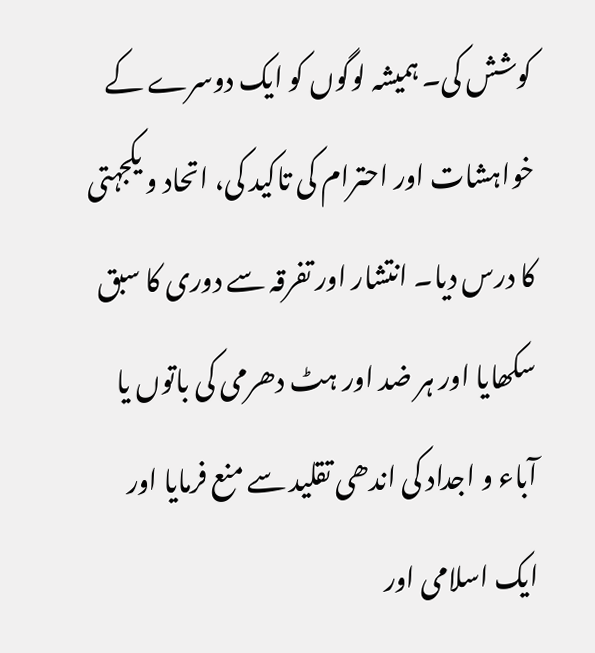کوشش کی۔ ہمیشہ لوگوں کو ایک دوسرے کے خواہشات اور احترام کی تاکید کی، اتحاد و یکجہتی کا درس دیا۔ انتشار اور تفرقہ سے دوری کا سبق سکھایا اور ہر ضد اور ہٹ دھرمی کی باتوں یا آباء و اجداد کی اندھی تقلید سے منع فرمایا اور ایک اسلامی اور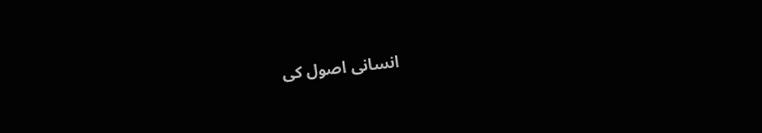انسانی اصول کی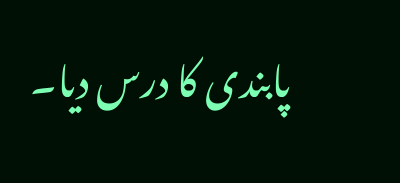پابندی کا درس دیا۔